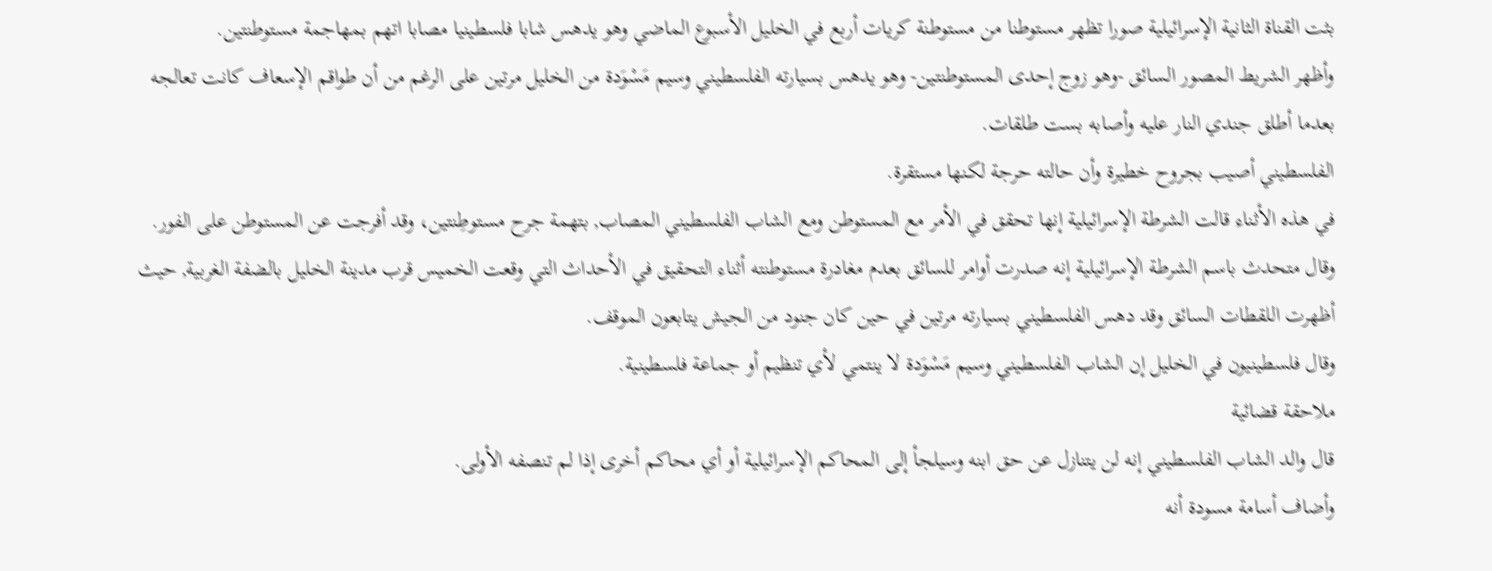بثت القناة الثانية الإسرائيلية صورا تظهر مستوطنا من مستوطنة كريات أربع في الخليل الأسبوع الماضي وهو يدهس شابا فلسطينيا مصابا اتهم بمهاجمة مستوطنتين.
وأظهر الشريط المصور السائق -وهو زوج إحدى المستوطنتين- وهو يدهس بسيارته الفلسطيني وسيم مَسْوَدة من الخليل مرتين على الرغم من أن طواقم الإسعاف كانت تعالجه بعدما أطلق جندي النار عليه وأصابه بست طلقات.
الفلسطيني أصيب بجروح خطيرة وأن حالته حرجة لكنها مستقرة.
في هذه الأثناء قالت الشرطة الإسرائيلية إنها تحقق في الأمر مع المستوطن ومع الشاب الفلسطيني المصاب, بتهمة جرح مستوطِنتين، وقد أفرجت عن المستوطن على الفور.
وقال متحدث باسم الشرطة الإسرائيلية إنه صدرت أوامر للسائق بعدم مغادرة مستوطنته أثناء التحقيق في الأحداث التي وقعت الخميس قرب مدينة الخليل بالضفة الغربية, حيث أظهرت اللقطات السائق وقد دهس الفلسطيني بسيارته مرتين في حين كان جنود من الجيش يتابعون الموقف.
وقال فلسطينيون في الخليل إن الشاب الفلسطيني وسيم مَسْوَدة لا ينتمي لأي تنظيم أو جماعة فلسطينية.
ملاحقة قضائية
قال والد الشاب الفلسطيني إنه لن يتنازل عن حق ابنه وسيلجأ إلى المحاكم الإسرائيلية أو أي محاكم أخرى إذا لم تنصفه الأولى.
وأضاف أسامة مسودة أنه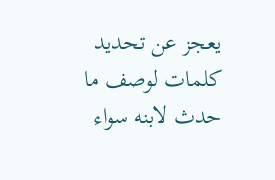يعجز عن تحديد كلمات لوصف ما حدث لابنه سواء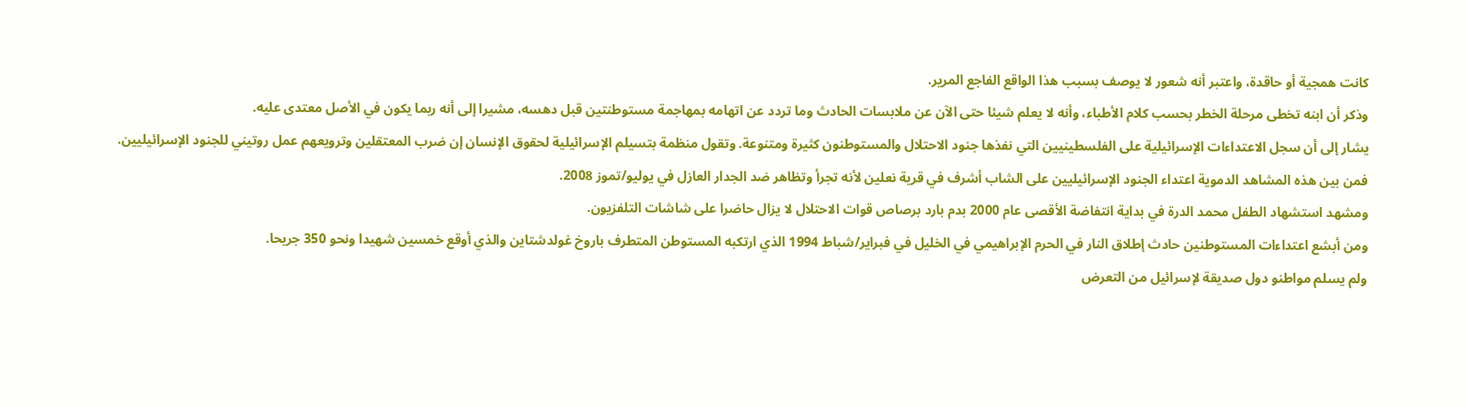كانت همجية أو حاقدة، واعتبر أنه شعور لا يوصف بسبب هذا الواقع الفاجع المرير.
وذكر أن ابنه تخطى مرحلة الخطر بحسب كلام الأطباء، وأنه لا يعلم شيئا حتى الآن عن ملابسات الحادث وما تردد عن اتهامه بمهاجمة مستوطنتين قبل دهسه، مشيرا إلى أنه ربما يكون في الأصل معتدى عليه.
يشار إلى أن سجل الاعتداءات الإسرائيلية على الفلسطينيين التي نفذها جنود الاحتلال والمستوطنون كثيرة ومتنوعة. وتقول منظمة بتسيلم الإسرائيلية لحقوق الإنسان إن ضرب المعتقلين وترويعهم عمل روتيني للجنود الإسرائيليين.
فمن بين هذه المشاهد الدموية اعتداء الجنود الإسرائيليين على الشاب أشرف في قرية نعلين لأنه تجرأ وتظاهر ضد الجدار العازل في يوليو/تموز 2008.
ومشهد استشهاد الطفل محمد الدرة في بداية انتفاضة الأقصى عام 2000 بدم بارد برصاص قوات الاحتلال لا يزال حاضرا على شاشات التلفزيون.
ومن أبشع اعتداءات المستوطنين حادث إطلاق النار في الحرم الإبراهيمي في الخليل في فبراير/شباط 1994 الذي ارتكبه المستوطن المتطرف باروخ غولدشتاين والذي أوقع خمسين شهيدا ونحو 350 جريحا.
ولم يسلم مواطنو دول صديقة لإسرائيل من التعرض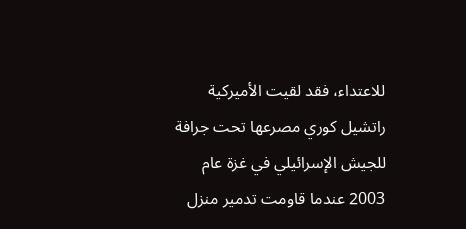للاعتداء، فقد لقيت الأميركية راتشيل كوري مصرعها تحت جرافة للجيش الإسرائيلي في غزة عام 2003 عندما قاومت تدمير منزل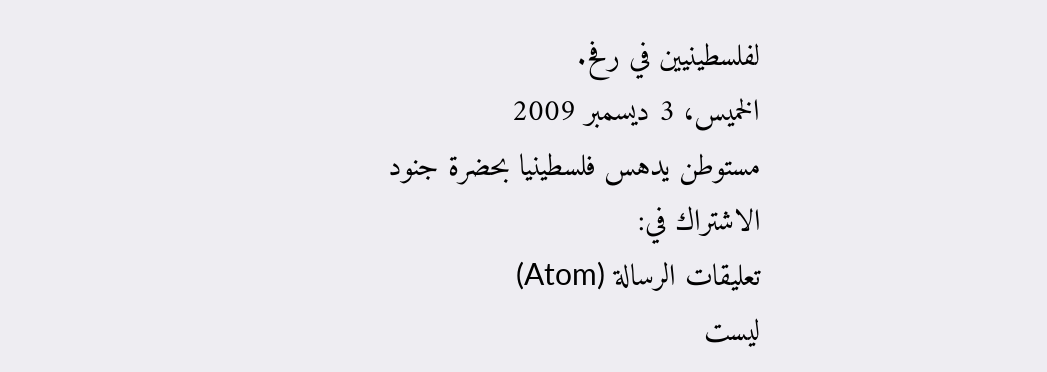لفلسطينيين في رفح.
الخميس، 3 ديسمبر 2009
مستوطن يدهس فلسطينيا بحضرة جنود
الاشتراك في:
تعليقات الرسالة (Atom)
ليست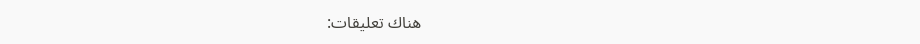هناك تعليقات: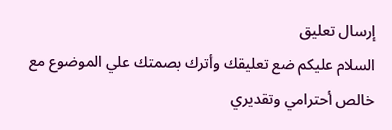إرسال تعليق
السلام عليكم ضع تعليقك وأترك بصمتك علي الموضوع مع خالص أحترامي وتقديري